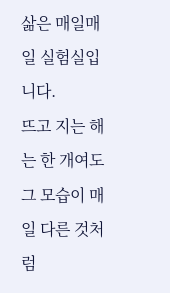삶은 매일매일 실험실입니다.
뜨고 지는 해는 한 개여도 그 모습이 매일 다른 것처럼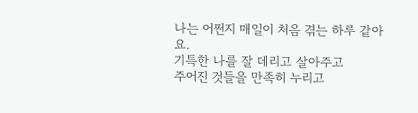나는 어쩐지 매일이 처음 겪는 하루 같아요.
기특한 나를 잘 데리고 살아주고
주어진 것들을 만족히 누리고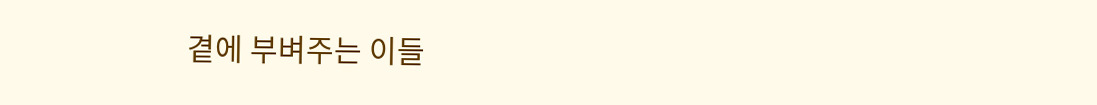곁에 부벼주는 이들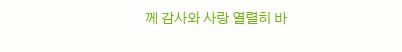께 감사와 사랑 열렬히 바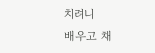치려니
배우고 채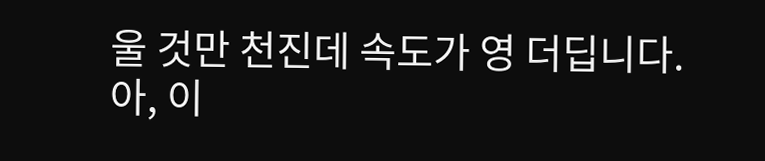울 것만 천진데 속도가 영 더딥니다.
아, 이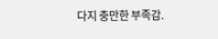다지 충만한 부족감.